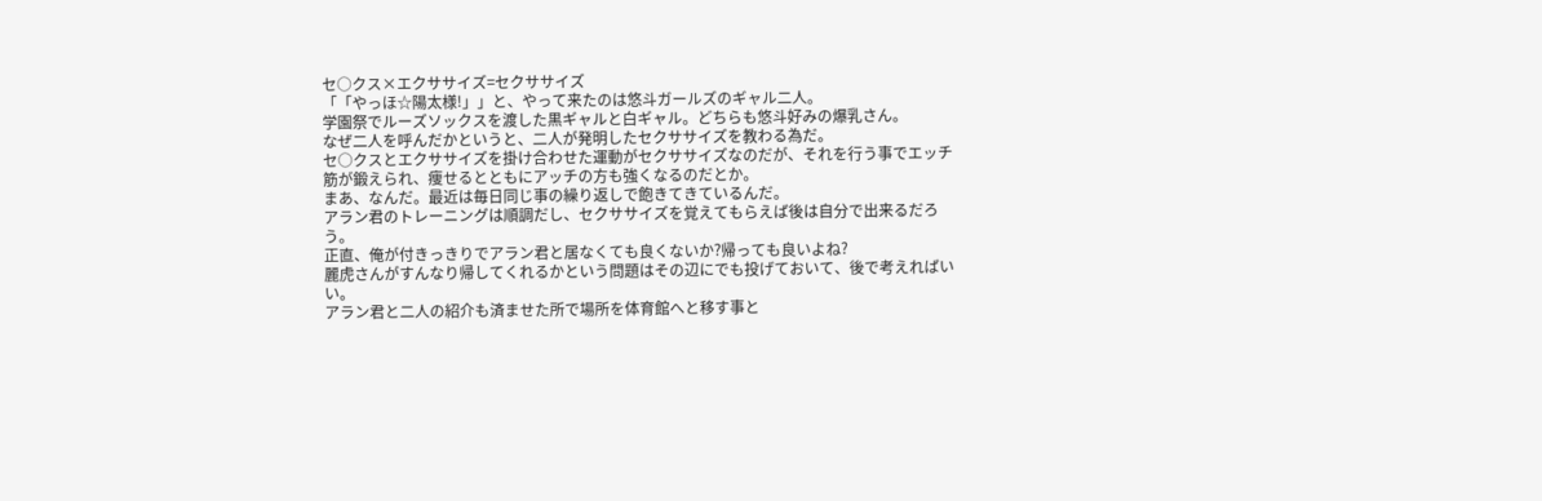セ○クス×エクササイズ=セクササイズ
「「やっほ☆陽太様!」」と、やって来たのは悠斗ガールズのギャル二人。
学園祭でルーズソックスを渡した黒ギャルと白ギャル。どちらも悠斗好みの爆乳さん。
なぜ二人を呼んだかというと、二人が発明したセクササイズを教わる為だ。
セ○クスとエクササイズを掛け合わせた運動がセクササイズなのだが、それを行う事でエッチ筋が鍛えられ、痩せるとともにアッチの方も強くなるのだとか。
まあ、なんだ。最近は毎日同じ事の繰り返しで飽きてきているんだ。
アラン君のトレーニングは順調だし、セクササイズを覚えてもらえば後は自分で出来るだろう。
正直、俺が付きっきりでアラン君と居なくても良くないか?帰っても良いよね?
麗虎さんがすんなり帰してくれるかという問題はその辺にでも投げておいて、後で考えればいい。
アラン君と二人の紹介も済ませた所で場所を体育館へと移す事と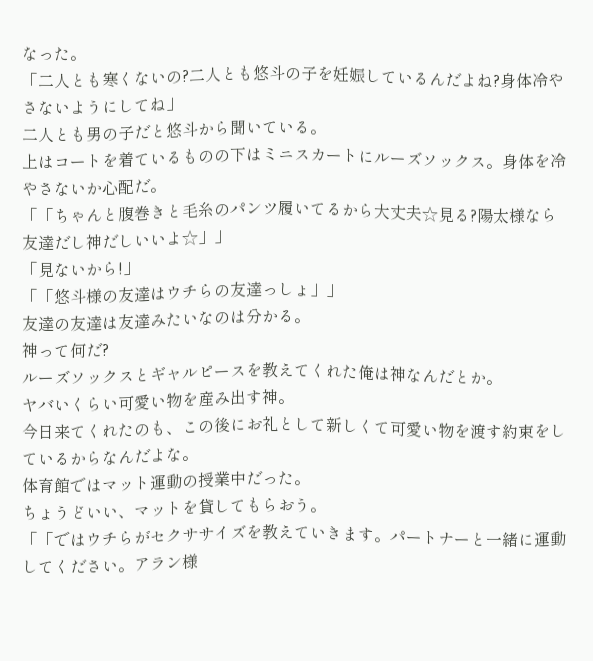なった。
「二人とも寒くないの?二人とも悠斗の子を妊娠しているんだよね?身体冷やさないようにしてね」
二人とも男の子だと悠斗から聞いている。
上はコートを着ているものの下はミニスカートにルーズソックス。身体を冷やさないか心配だ。
「「ちゃんと腹巻きと毛糸のパンツ履いてるから大丈夫☆見る?陽太様なら友達だし神だしいいよ☆」」
「見ないから!」
「「悠斗様の友達はウチらの友達っしょ」」
友達の友達は友達みたいなのは分かる。
神って何だ?
ルーズソックスとギャルピースを教えてくれた俺は神なんだとか。
ヤバいくらい可愛い物を産み出す神。
今日来てくれたのも、この後にお礼として新しくて可愛い物を渡す約束をしているからなんだよな。
体育館ではマット運動の授業中だった。
ちょうどいい、マットを貸してもらおう。
「「ではウチらがセクササイズを教えていきます。パートナーと一緒に運動してください。アラン様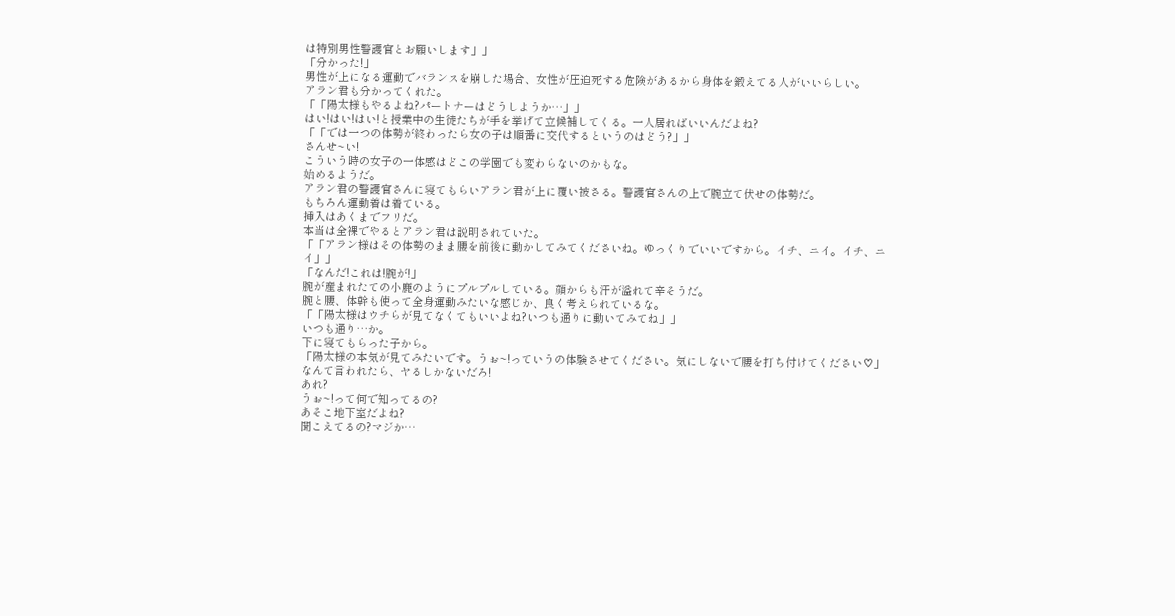は特別男性警護官とお願いします」」
「分かった!」
男性が上になる運動でバランスを崩した場合、女性が圧迫死する危険があるから身体を鍛えてる人がいいらしい。
アラン君も分かってくれた。
「「陽太様もやるよね?パートナーはどうしようか…」」
はい!はい!はい!と授業中の生徒たちが手を挙げて立候補してくる。一人居ればいいんだよね?
「「では一つの体勢が終わったら女の子は順番に交代するというのはどう?」」
さんせ~い!
こういう時の女子の一体感はどこの学園でも変わらないのかもな。
始めるようだ。
アラン君の警護官さんに寝てもらいアラン君が上に覆い被さる。警護官さんの上で腕立て伏せの体勢だ。
もちろん運動着は着ている。
挿入はあくまでフリだ。
本当は全裸でやるとアラン君は説明されていた。
「「アラン様はその体勢のまま腰を前後に動かしてみてくださいね。ゆっくりでいいですから。イチ、ニイ。イチ、ニイ」」
「なんだ!これは!腕が!」
腕が産まれたての小鹿のようにプルプルしている。顔からも汗が溢れて辛そうだ。
腕と腰、体幹も使って全身運動みたいな感じか、良く考えられているな。
「「陽太様はウチらが見てなくてもいいよね?いつも通りに動いてみてね」」
いつも通り…か。
下に寝てもらった子から。
「陽太様の本気が見てみたいです。うぉ~!っていうの体験させてください。気にしないで腰を打ち付けてください♡」
なんて言われたら、ヤるしかないだろ!
あれ?
うぉ~!って何で知ってるの?
あそこ地下室だよね?
聞こえてるの?マジか…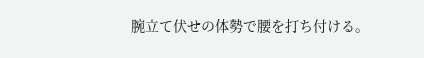腕立て伏せの体勢で腰を打ち付ける。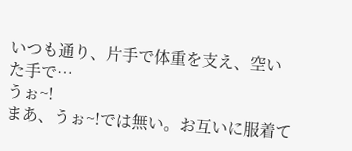いつも通り、片手で体重を支え、空いた手で…
うぉ~!
まあ、うぉ~!では無い。お互いに服着て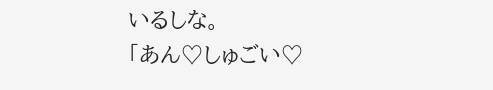いるしな。
「あん♡しゅごい♡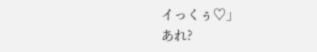イっくぅ♡」
あれ?